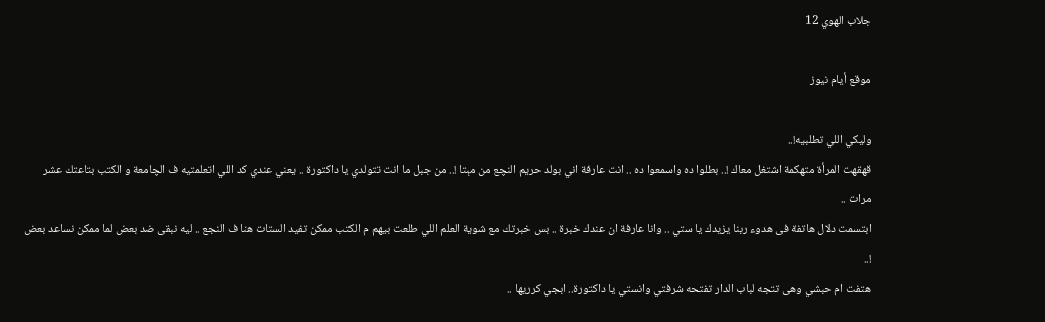جلاب الهوي 12

موقع أيام نيوز

وليكي اللي تطلبيه!..
قهقهت المرأة متهكمة اشتغل معاك !.. بطلوا ده واسمعوا ده .. انت عارفة اني بولد حريم النچع من مېتا !.. من جبل ما انت تتولدي يا داكتورة .. يعني عندي كد اللي اتعلمتيه ف الچامعة و الكتب بتاعتك عشر مرات ..
ابتسمت دلال هاتفة فى هدوء ربنا يزيدك يا ستي .. وانا عارفة ان عندك خبرة .. بس خبرتك مع شوية العلم اللي طلعت بيهم م الكتب ممكن تفيد الستات هنا ف النجع .. ليه نبقى ضد بعض لما ممكن نساعد بعض !..
هتفت ام حبشي وهى تتجه لباب الدار تفتحه شرفتي وانستي يا داكتورة.. ابجي كرريها ..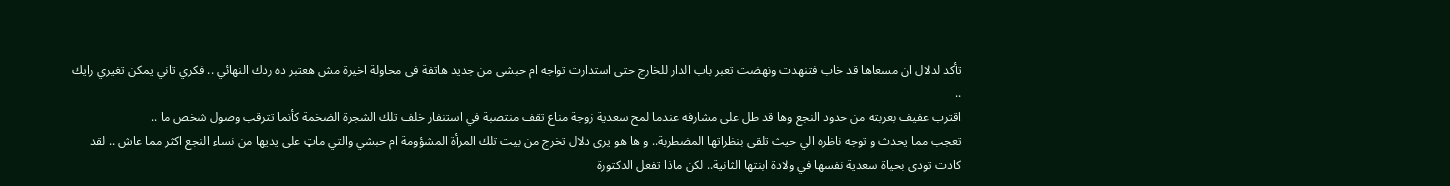تأكد لدلال ان مسعاها قد خاب فتنهدت ونهضت تعبر باب الدار للخارج حتى استدارت تواجه ام حبشى من جديد هاتفة فى محاولة اخيرة مش هعتبر ده ردك النهائي .. فكري تاني يمكن تغيري رايك ..
اقترب عفيف بعربته من حدود النجع وها قد طل على مشارفه عندما لمح سعدية زوجة مناع تقف منتصبة في استنفار خلف تلك الشجرة الضخمة كأنما تترقب وصول شخص ما ..
تعجب مما يحدث و توجه ناظره الي حيث تلقى بنظراتها المضطربة.. و ها هو يرى دلال تخرج من بيت تلك المرأة المشؤومة ام حبشي والتي ماټ على يديها من نساء النجع اكثر مما عاش .. لقد كادت تودى بحياة سعدية نفسها في ولادة ابنتها الثانية.. لكن ماذا تفعل الدكتورة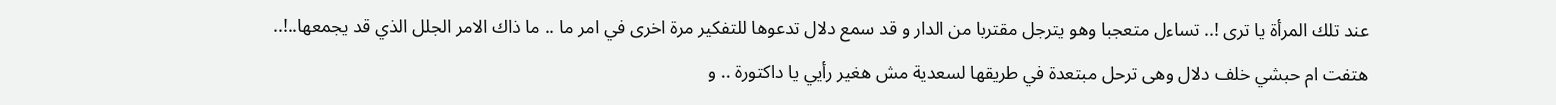عند تلك المرأة يا ترى !.. تساءل متعجبا وهو يترجل مقتربا من الدار و قد سمع دلال تدعوها للتفكير مرة اخرى في امر ما .. ما ذاك الامر الجلل الذي قد يجمعها..!..
هتفت ام حبشي خلف دلال وهى ترحل مبتعدة في طريقها لسعدية مش هغير رأيي يا داكتورة .. و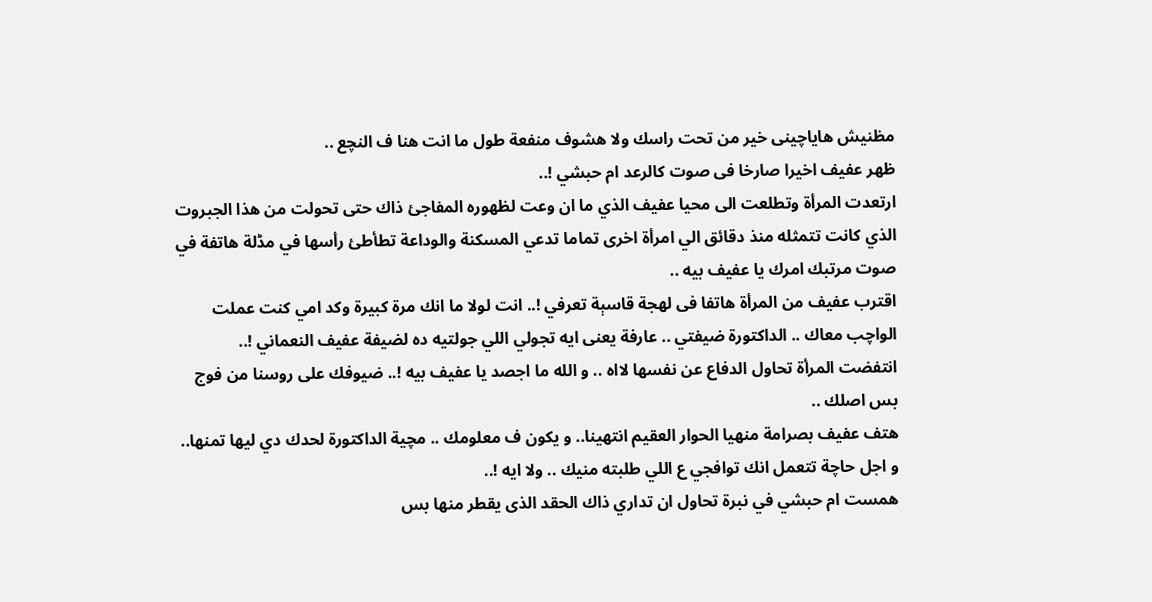مظنيش هاياچينى خير من تحت راسك ولا هشوف منفعة طول ما انت هنا ف النچع ..
ظهر عفيف اخيرا صارخا فى صوت كالرعد ام حبشي !..
ارتعدت المرأة وتطلعت الى محيا عفيف الذي ما ان وعت لظهوره المفاجئ ذاك حتى تحولت من هذا الجبروت الذي كانت تتمثله منذ دقائق الي امرأة اخرى تماما تدعي المسكنة والوداعة تطأطئ رأسها في مڈلة هاتفة في صوت مرتبك امرك يا عفيف بيه ..
اقترب عفيف من المرأة هاتفا فى لهجة قاسېة تعرفي !.. انت لولا ما انك مرة كبيرة وكد امي كنت عملت الواچب معاك .. الداكتورة ضيفتي .. عارفة يعنى ايه تجولي اللي جولتيه ده لضيفة عفيف النعماني !..
انتفضت المرأة تحاول الدفاع عن نفسها لااه .. و الله ما اجصد يا عفيف بيه !.. ضيوفك على روسنا من فوج بس اصلك ..
هتف عفيف بصرامة منهيا الحوار العقيم انتهينا.. و يكون ف معلومك .. مچية الداكتورة لحدك دي ليها تمنها.. و اجل حاچة تتعمل انك توافجي ع اللي طلبته منيك .. ولا ايه !..
همست ام حبشي في نبرة تحاول ان تداري ذاك الحقد الذى يقطر منها بس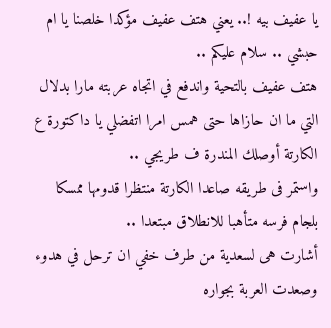يا عفيف بيه !.. يعني هتف عفيف مؤكدا خلصنا يا ام حبشي .. سلام عليكم ..
هتف عفيف بالتحية واندفع في اتجاه عربته مارا بدلال التي ما ان حازاها حتى همس امرا اتفضلي يا داكتورة ع الكارتة أوصلك المندرة ف طريجي ..
واستمر فى طريقه صاعدا الكارتة منتظرا قدومها ممسكا بلجام فرسه متأهبا للانطلاق مبتعدا ..
أشارت هى لسعدية من طرف خفي ان ترحل في هدوء وصعدت العربة بجواره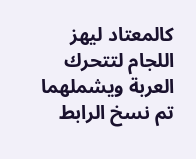كالمعتاد ليهز اللجام لتتحرك العربة ويشملهما
تم نسخ الرابط